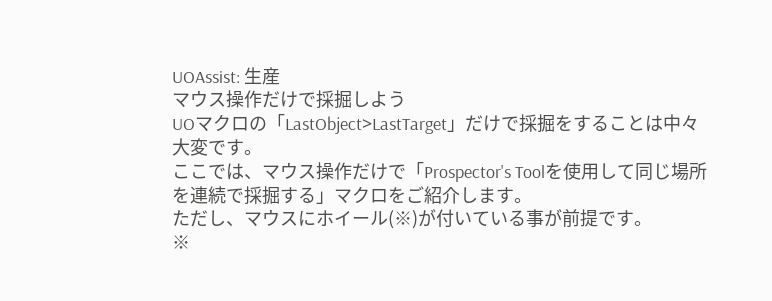UOAssist: 生産
マウス操作だけで採掘しよう
UOマクロの「LastObject>LastTarget」だけで採掘をすることは中々大変です。
ここでは、マウス操作だけで「Prospector's Toolを使用して同じ場所を連続で採掘する」マクロをご紹介します。
ただし、マウスにホイール(※)が付いている事が前提です。
※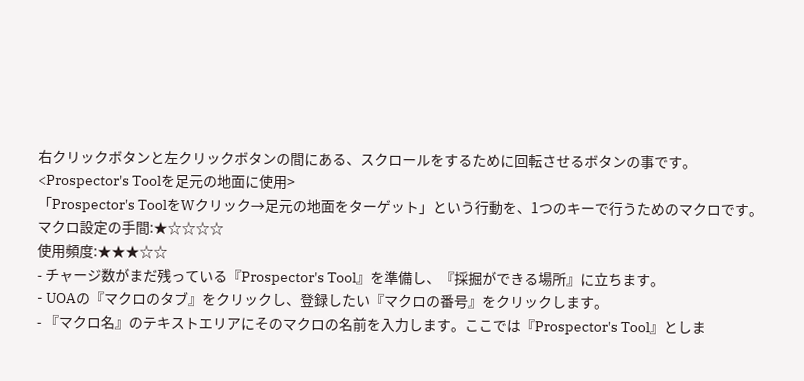右クリックボタンと左クリックボタンの間にある、スクロールをするために回転させるボタンの事です。
<Prospector's Toolを足元の地面に使用>
「Prospector's ToolをWクリック→足元の地面をターゲット」という行動を、1つのキーで行うためのマクロです。
マクロ設定の手間:★☆☆☆☆
使用頻度:★★★☆☆
- チャージ数がまだ残っている『Prospector's Tool』を準備し、『採掘ができる場所』に立ちます。
- UOAの『マクロのタブ』をクリックし、登録したい『マクロの番号』をクリックします。
- 『マクロ名』のテキストエリアにそのマクロの名前を入力します。ここでは『Prospector's Tool』としま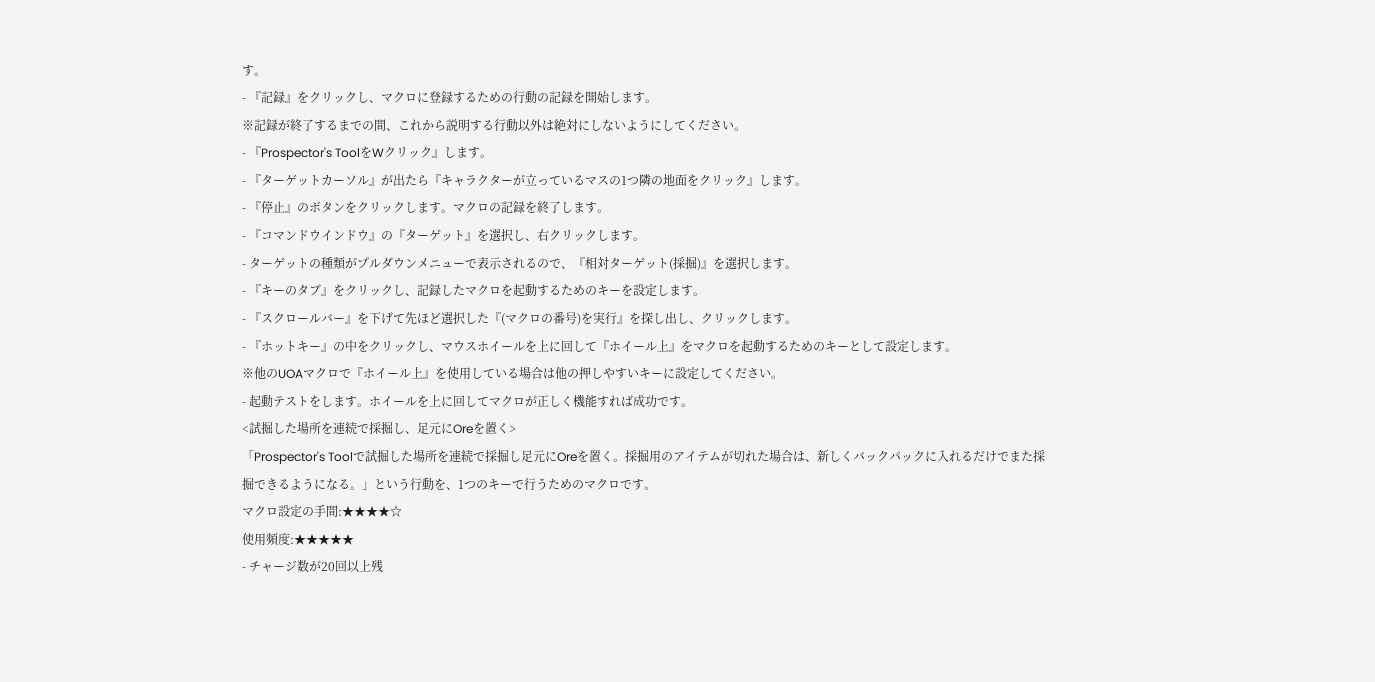す。
- 『記録』をクリックし、マクロに登録するための行動の記録を開始します。
※記録が終了するまでの間、これから説明する行動以外は絶対にしないようにしてください。
- 『Prospector's ToolをWクリック』します。
- 『ターゲットカーソル』が出たら『キャラクターが立っているマスの1つ隣の地面をクリック』します。
- 『停止』のボタンをクリックします。マクロの記録を終了します。
- 『コマンドウインドウ』の『ターゲット』を選択し、右クリックします。
- ターゲットの種類がプルダウンメニューで表示されるので、『相対ターゲット(採掘)』を選択します。
- 『キーのタブ』をクリックし、記録したマクロを起動するためのキーを設定します。
- 『スクロールバー』を下げて先ほど選択した『(マクロの番号)を実行』を探し出し、クリックします。
- 『ホットキー』の中をクリックし、マウスホイールを上に回して『ホイール上』をマクロを起動するためのキーとして設定します。
※他のUOAマクロで『ホイール上』を使用している場合は他の押しやすいキーに設定してください。
- 起動テストをします。ホイールを上に回してマクロが正しく機能すれば成功です。
<試掘した場所を連続で採掘し、足元にOreを置く>
「Prospector's Toolで試掘した場所を連続で採掘し足元にOreを置く。採掘用のアイテムが切れた場合は、新しくバックパックに入れるだけでまた採掘できるようになる。」という行動を、1つのキーで行うためのマクロです。
マクロ設定の手間:★★★★☆
使用頻度:★★★★★
- チャージ数が20回以上残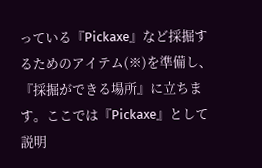っている『Pickaxe』など採掘するためのアイテム(※)を準備し、『採掘ができる場所』に立ちます。ここでは『Pickaxe』として説明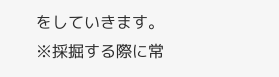をしていきます。
※採掘する際に常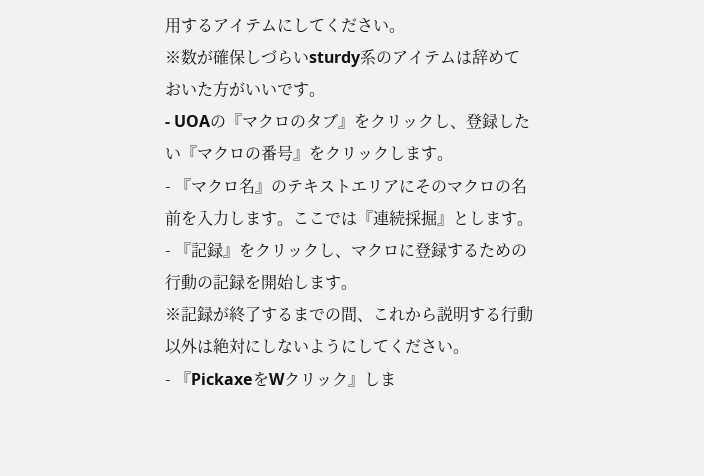用するアイテムにしてください。
※数が確保しづらいsturdy系のアイテムは辞めておいた方がいいです。
- UOAの『マクロのタブ』をクリックし、登録したい『マクロの番号』をクリックします。
- 『マクロ名』のテキストエリアにそのマクロの名前を入力します。ここでは『連続採掘』とします。
- 『記録』をクリックし、マクロに登録するための行動の記録を開始します。
※記録が終了するまでの間、これから説明する行動以外は絶対にしないようにしてください。
- 『PickaxeをWクリック』しま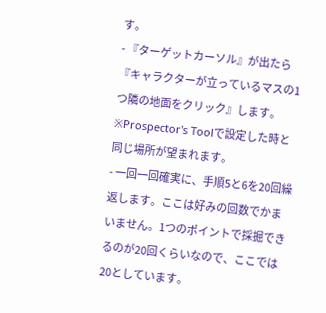す。
- 『ターゲットカーソル』が出たら『キャラクターが立っているマスの1つ隣の地面をクリック』します。
※Prospector's Toolで設定した時と同じ場所が望まれます。
- 一回一回確実に、手順5と6を20回繰返します。ここは好みの回数でかまいません。1つのポイントで採掘できるのが20回くらいなので、ここでは20としています。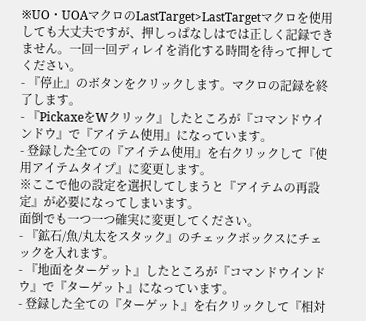※UO・UOAマクロのLastTarget>LastTargetマクロを使用しても大丈夫ですが、押しっぱなしはでは正しく記録できません。一回一回ディレイを消化する時間を待って押してください。
- 『停止』のボタンをクリックします。マクロの記録を終了します。
- 『PickaxeをWクリック』したところが『コマンドウインドウ』で『アイテム使用』になっています。
- 登録した全ての『アイテム使用』を右クリックして『使用アイテムタイプ』に変更します。
※ここで他の設定を選択してしまうと『アイテムの再設定』が必要になってしまいます。
面倒でも一つ一つ確実に変更してください。
- 『鉱石/魚/丸太をスタック』のチェックボックスにチェックを入れます。
- 『地面をターゲット』したところが『コマンドウインドウ』で『ターゲット』になっています。
- 登録した全ての『ターゲット』を右クリックして『相対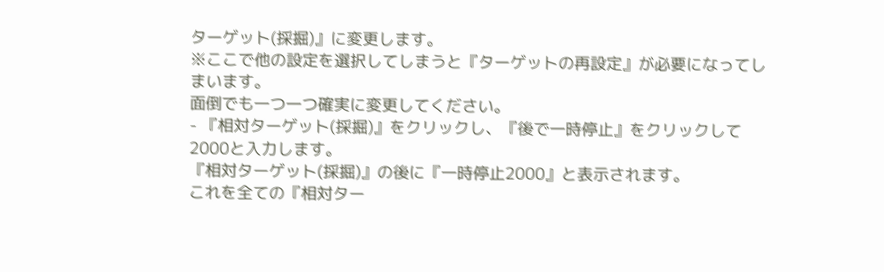ターゲット(採掘)』に変更します。
※ここで他の設定を選択してしまうと『ターゲットの再設定』が必要になってしまいます。
面倒でも一つ一つ確実に変更してください。
- 『相対ターゲット(採掘)』をクリックし、『後で一時停止』をクリックして2000と入力します。
『相対ターゲット(採掘)』の後に『一時停止2000』と表示されます。
これを全ての『相対ター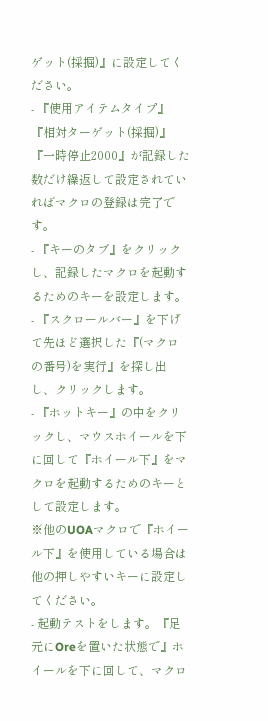ゲット(採掘)』に設定してください。
- 『使用アイテムタイプ』『相対ターゲット(採掘)』『一時停止2000』が記録した数だけ繰返して設定されていればマクロの登録は完了です。
- 『キーのタブ』をクリックし、記録したマクロを起動するためのキーを設定します。
- 『スクロールバー』を下げて先ほど選択した『(マクロの番号)を実行』を探し出し、クリックします。
- 『ホットキー』の中をクリックし、マウスホイールを下に回して『ホイール下』をマクロを起動するためのキーとして設定します。
※他のUOAマクロで『ホイール下』を使用している場合は他の押しやすいキーに設定してください。
- 起動テストをします。『足元にOreを置いた状態で』ホイールを下に回して、マクロ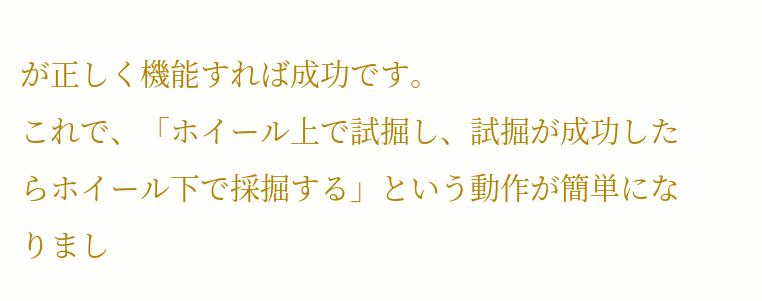が正しく機能すれば成功です。
これで、「ホイール上で試掘し、試掘が成功したらホイール下で採掘する」という動作が簡単になりまし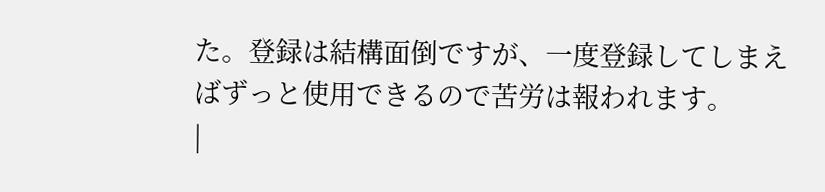た。登録は結構面倒ですが、一度登録してしまえばずっと使用できるので苦労は報われます。
|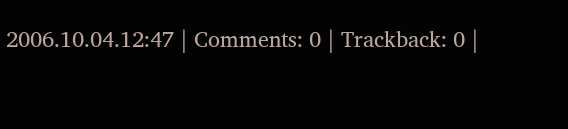2006.10.04.12:47 | Comments: 0 | Trackback: 0 |